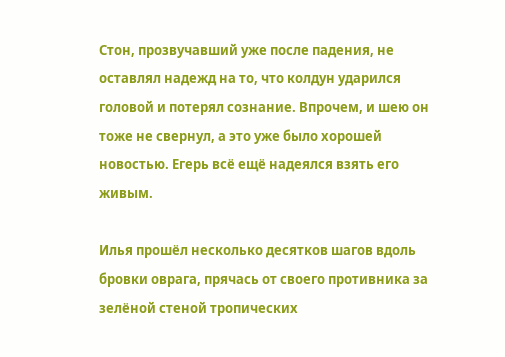Стон, прозвучавший уже после падения, не оставлял надежд на то, что колдун ударился головой и потерял сознание. Впрочем, и шею он тоже не свернул, а это уже было хорошей новостью. Егерь всё ещё надеялся взять его живым.

Илья прошёл несколько десятков шагов вдоль бровки оврага, прячась от своего противника за зелёной стеной тропических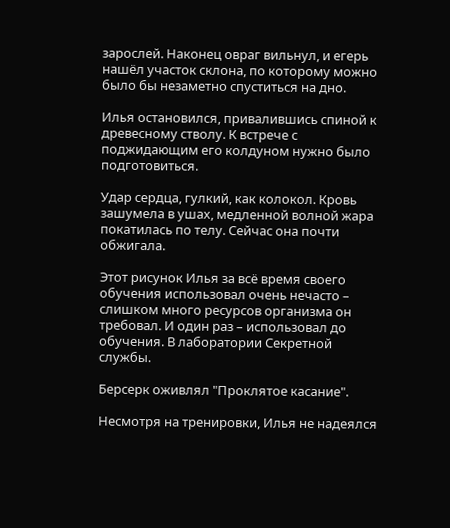зарослей. Наконец овраг вильнул, и егерь нашёл участок склона, по которому можно было бы незаметно спуститься на дно.

Илья остановился, привалившись спиной к древесному стволу. К встрече с поджидающим его колдуном нужно было подготовиться.

Удар сердца, гулкий, как колокол. Кровь зашумела в ушах, медленной волной жара покатилась по телу. Сейчас она почти обжигала.

Этот рисунок Илья за всё время своего обучения использовал очень нечасто – слишком много ресурсов организма он требовал. И один раз – использовал до обучения. В лаборатории Секретной службы.

Берсерк оживлял "Проклятое касание".

Несмотря на тренировки, Илья не надеялся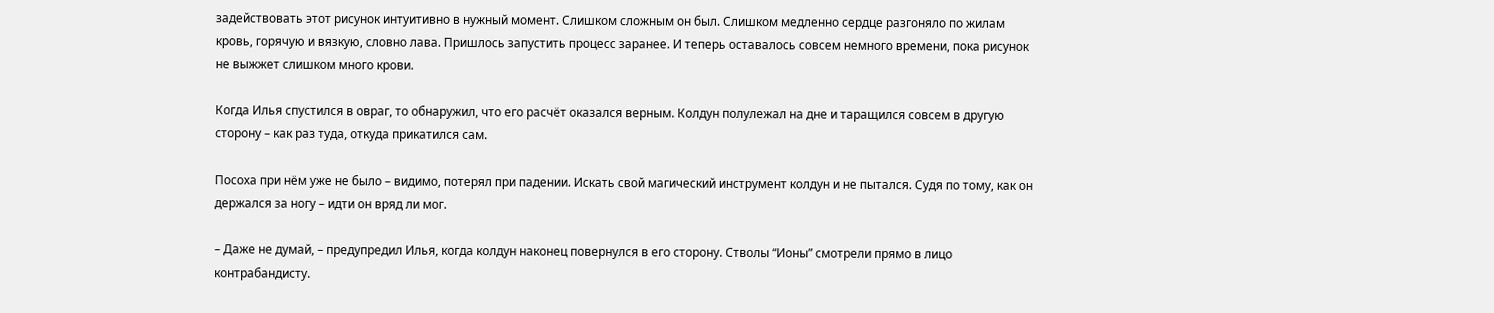задействовать этот рисунок интуитивно в нужный момент. Слишком сложным он был. Слишком медленно сердце разгоняло по жилам кровь, горячую и вязкую, словно лава. Пришлось запустить процесс заранее. И теперь оставалось совсем немного времени, пока рисунок не выжжет слишком много крови.

Когда Илья спустился в овраг, то обнаружил, что его расчёт оказался верным. Колдун полулежал на дне и таращился совсем в другую сторону – как раз туда, откуда прикатился сам.

Посоха при нём уже не было – видимо, потерял при падении. Искать свой магический инструмент колдун и не пытался. Судя по тому, как он держался за ногу – идти он вряд ли мог.

– Даже не думай, – предупредил Илья, когда колдун наконец повернулся в его сторону. Стволы “Ионы” смотрели прямо в лицо контрабандисту.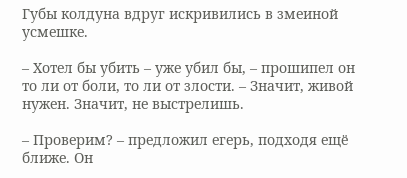Губы колдуна вдруг искривились в змеиной усмешке.

– Хотел бы убить – уже убил бы, – прошипел он то ли от боли, то ли от злости. – Значит, живой нужен. Значит, не выстрелишь.

– Проверим? – предложил егерь, подходя ещё ближе. Он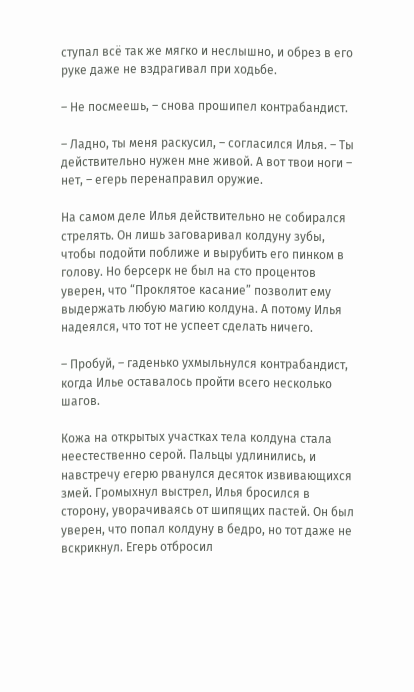ступал всё так же мягко и неслышно, и обрез в его руке даже не вздрагивал при ходьбе.

– Не посмеешь, – снова прошипел контрабандист.

– Ладно, ты меня раскусил, – согласился Илья. – Ты действительно нужен мне живой. А вот твои ноги – нет, – егерь перенаправил оружие.

На самом деле Илья действительно не собирался стрелять. Он лишь заговаривал колдуну зубы, чтобы подойти поближе и вырубить его пинком в голову. Но берсерк не был на сто процентов уверен, что “Проклятое касание” позволит ему выдержать любую магию колдуна. А потому Илья надеялся, что тот не успеет сделать ничего.

– Пробуй, – гаденько ухмыльнулся контрабандист, когда Илье оставалось пройти всего несколько шагов.

Кожа на открытых участках тела колдуна стала неестественно серой. Пальцы удлинились, и навстречу егерю рванулся десяток извивающихся змей. Громыхнул выстрел, Илья бросился в сторону, уворачиваясь от шипящих пастей. Он был уверен, что попал колдуну в бедро, но тот даже не вскрикнул. Егерь отбросил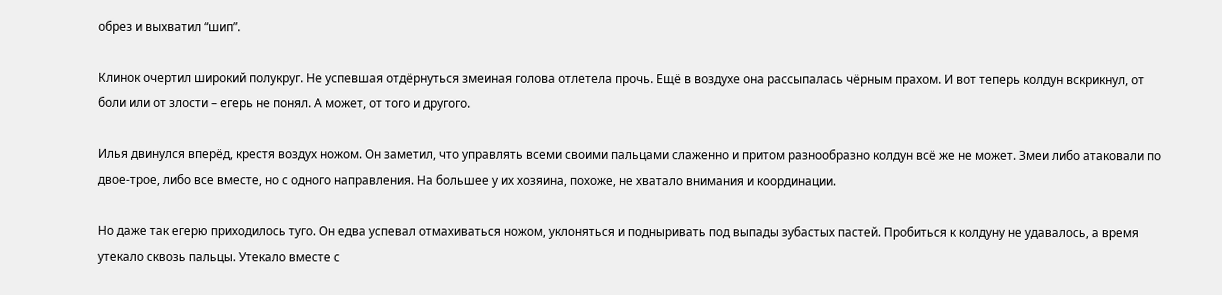обрез и выхватил “шип”.

Клинок очертил широкий полукруг. Не успевшая отдёрнуться змеиная голова отлетела прочь. Ещё в воздухе она рассыпалась чёрным прахом. И вот теперь колдун вскрикнул, от боли или от злости – егерь не понял. А может, от того и другого.

Илья двинулся вперёд, крестя воздух ножом. Он заметил, что управлять всеми своими пальцами слаженно и притом разнообразно колдун всё же не может. Змеи либо атаковали по двое-трое, либо все вместе, но с одного направления. На большее у их хозяина, похоже, не хватало внимания и координации.

Но даже так егерю приходилось туго. Он едва успевал отмахиваться ножом, уклоняться и подныривать под выпады зубастых пастей. Пробиться к колдуну не удавалось, а время утекало сквозь пальцы. Утекало вместе с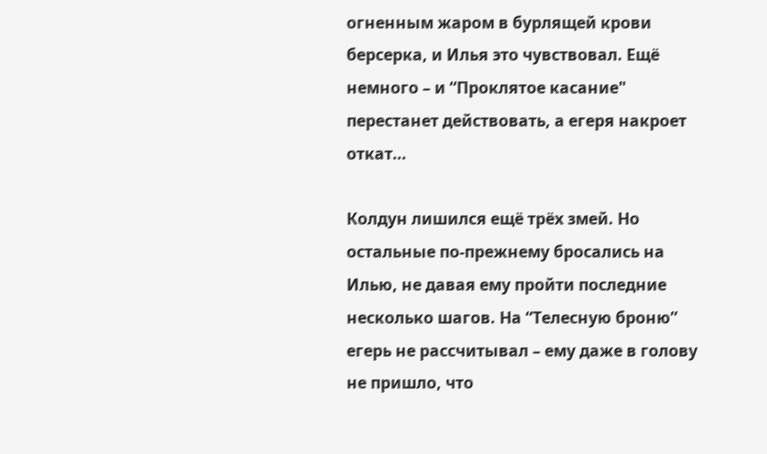огненным жаром в бурлящей крови берсерка, и Илья это чувствовал. Ещё немного – и “Проклятое касание" перестанет действовать, а егеря накроет откат…

Колдун лишился ещё трёх змей. Но остальные по-прежнему бросались на Илью, не давая ему пройти последние несколько шагов. На “Телесную броню” егерь не рассчитывал – ему даже в голову не пришло, что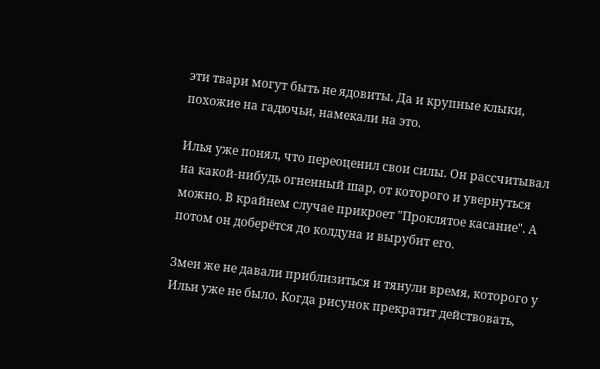эти твари могут быть не ядовиты. Да и крупные клыки, похожие на гадючьи, намекали на это.

Илья уже понял, что переоценил свои силы. Он рассчитывал на какой-нибудь огненный шар, от которого и увернуться можно. В крайнем случае прикроет "Проклятое касание". А потом он доберётся до колдуна и вырубит его.

Змеи же не давали приблизиться и тянули время, которого у Ильи уже не было. Когда рисунок прекратит действовать,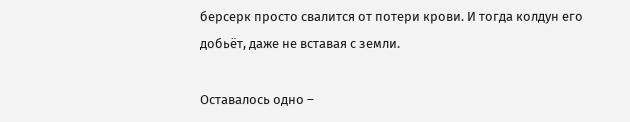берсерк просто свалится от потери крови. И тогда колдун его добьёт, даже не вставая с земли.

Оставалось одно –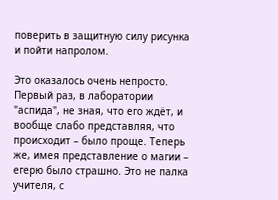поверить в защитную силу рисунка и пойти напролом.

Это оказалось очень непросто. Первый раз, в лаборатории "аспида", не зная, что его ждёт, и вообще слабо представляя, что происходит – было проще. Теперь же, имея представление о магии – егерю было страшно. Это не палка учителя, с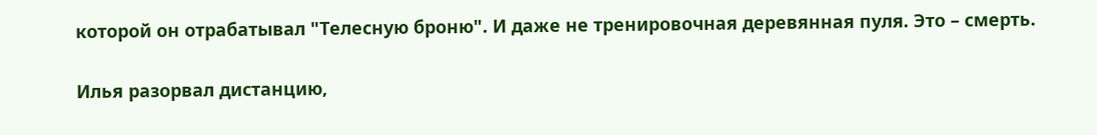которой он отрабатывал "Телесную броню". И даже не тренировочная деревянная пуля. Это – смерть.

Илья разорвал дистанцию,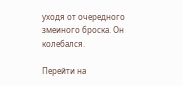уходя от очередного змеиного броска. Он колебался.

Перейти на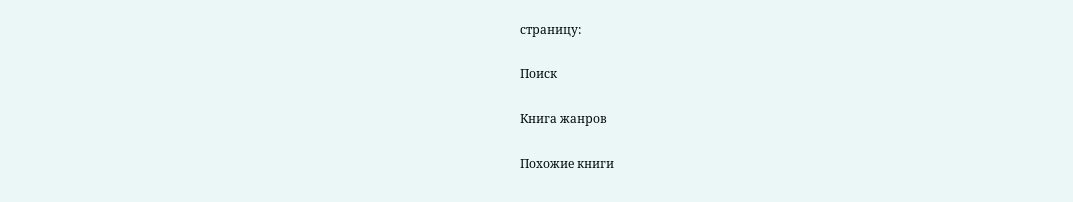страницу:

Поиск

Книга жанров

Похожие книги